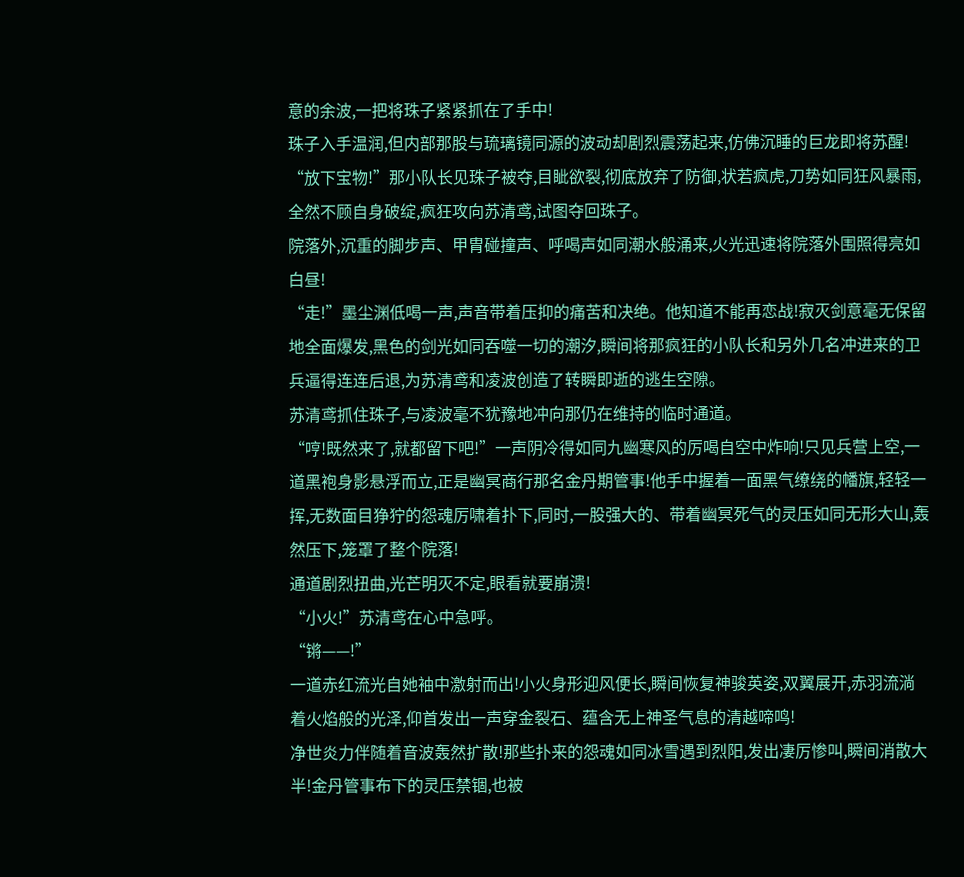意的余波,一把将珠子紧紧抓在了手中!
珠子入手温润,但内部那股与琉璃镜同源的波动却剧烈震荡起来,仿佛沉睡的巨龙即将苏醒!
“放下宝物!”那小队长见珠子被夺,目眦欲裂,彻底放弃了防御,状若疯虎,刀势如同狂风暴雨,全然不顾自身破绽,疯狂攻向苏清鸢,试图夺回珠子。
院落外,沉重的脚步声、甲胄碰撞声、呼喝声如同潮水般涌来,火光迅速将院落外围照得亮如白昼!
“走!”墨尘渊低喝一声,声音带着压抑的痛苦和决绝。他知道不能再恋战!寂灭剑意毫无保留地全面爆发,黑色的剑光如同吞噬一切的潮汐,瞬间将那疯狂的小队长和另外几名冲进来的卫兵逼得连连后退,为苏清鸢和凌波创造了转瞬即逝的逃生空隙。
苏清鸢抓住珠子,与凌波毫不犹豫地冲向那仍在维持的临时通道。
“哼!既然来了,就都留下吧!”一声阴冷得如同九幽寒风的厉喝自空中炸响!只见兵营上空,一道黑袍身影悬浮而立,正是幽冥商行那名金丹期管事!他手中握着一面黑气缭绕的幡旗,轻轻一挥,无数面目狰狞的怨魂厉啸着扑下,同时,一股强大的、带着幽冥死气的灵压如同无形大山,轰然压下,笼罩了整个院落!
通道剧烈扭曲,光芒明灭不定,眼看就要崩溃!
“小火!”苏清鸢在心中急呼。
“锵——!”
一道赤红流光自她袖中激射而出!小火身形迎风便长,瞬间恢复神骏英姿,双翼展开,赤羽流淌着火焰般的光泽,仰首发出一声穿金裂石、蕴含无上神圣气息的清越啼鸣!
净世炎力伴随着音波轰然扩散!那些扑来的怨魂如同冰雪遇到烈阳,发出凄厉惨叫,瞬间消散大半!金丹管事布下的灵压禁锢,也被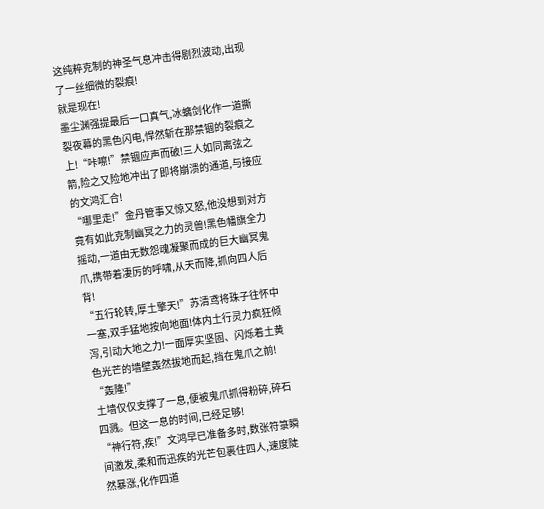这纯粹克制的神圣气息冲击得剧烈波动,出现了一丝细微的裂痕!
就是现在!
墨尘渊强提最后一口真气,冰螭剑化作一道撕裂夜幕的黑色闪电,悍然斩在那禁锢的裂痕之上!“咔嚓!”禁锢应声而破!三人如同离弦之箭,险之又险地冲出了即将崩溃的通道,与接应的文鸿汇合!
“哪里走!”金丹管事又惊又怒,他没想到对方竟有如此克制幽冥之力的灵兽!黑色幡旗全力摇动,一道由无数怨魂凝聚而成的巨大幽冥鬼爪,携带着凄厉的呼啸,从天而降,抓向四人后背!
“五行轮转,厚土擎天!”苏清鸢将珠子往怀中一塞,双手猛地按向地面!体内土行灵力疯狂倾泻,引动大地之力!一面厚实坚固、闪烁着土黄色光芒的墙壁轰然拔地而起,挡在鬼爪之前!
“轰隆!”
土墙仅仅支撑了一息,便被鬼爪抓得粉碎,碎石四溅。但这一息的时间,已经足够!
“神行符,疾!”文鸿早已准备多时,数张符箓瞬间激发,柔和而迅疾的光芒包裹住四人,速度陡然暴涨,化作四道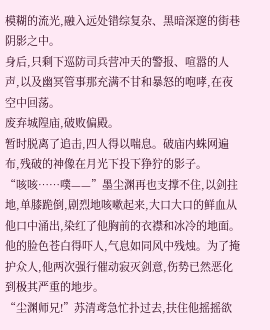模糊的流光,融入远处错综复杂、黑暗深邃的街巷阴影之中。
身后,只剩下巡防司兵营冲天的警报、喧嚣的人声,以及幽冥管事那充满不甘和暴怒的咆哮,在夜空中回荡。
废弃城隍庙,破败偏殿。
暂时脱离了追击,四人得以喘息。破庙内蛛网遍布,残破的神像在月光下投下狰狞的影子。
“咳咳……噗——”墨尘渊再也支撑不住,以剑拄地,单膝跪倒,剧烈地咳嗽起来,大口大口的鲜血从他口中涌出,染红了他胸前的衣襟和冰冷的地面。他的脸色苍白得吓人,气息如同风中残烛。为了掩护众人,他两次强行催动寂灭剑意,伤势已然恶化到极其严重的地步。
“尘渊师兄!”苏清鸢急忙扑过去,扶住他摇摇欲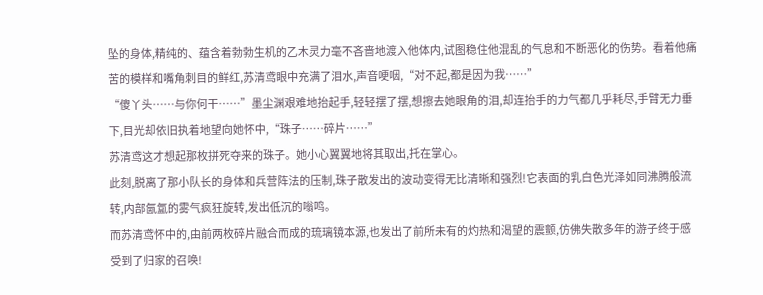坠的身体,精纯的、蕴含着勃勃生机的乙木灵力毫不吝啬地渡入他体内,试图稳住他混乱的气息和不断恶化的伤势。看着他痛苦的模样和嘴角刺目的鲜红,苏清鸢眼中充满了泪水,声音哽咽,“对不起,都是因为我……”
“傻丫头……与你何干……”墨尘渊艰难地抬起手,轻轻摆了摆,想擦去她眼角的泪,却连抬手的力气都几乎耗尽,手臂无力垂下,目光却依旧执着地望向她怀中,“珠子……碎片……”
苏清鸢这才想起那枚拼死夺来的珠子。她小心翼翼地将其取出,托在掌心。
此刻,脱离了那小队长的身体和兵营阵法的压制,珠子散发出的波动变得无比清晰和强烈!它表面的乳白色光泽如同沸腾般流转,内部氤氲的雾气疯狂旋转,发出低沉的嗡鸣。
而苏清鸢怀中的,由前两枚碎片融合而成的琉璃镜本源,也发出了前所未有的灼热和渴望的震颤,仿佛失散多年的游子终于感受到了归家的召唤!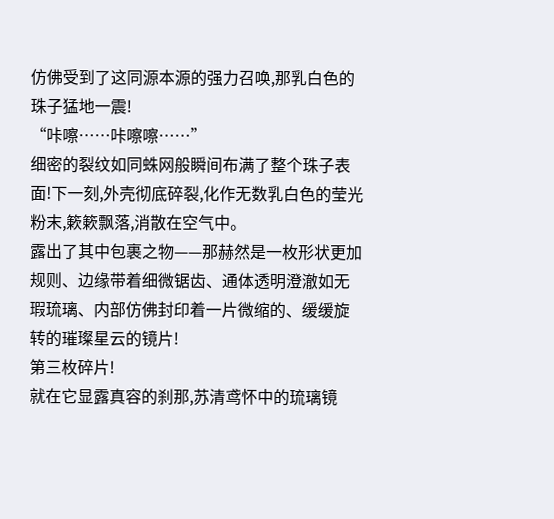仿佛受到了这同源本源的强力召唤,那乳白色的珠子猛地一震!
“咔嚓……咔嚓嚓……”
细密的裂纹如同蛛网般瞬间布满了整个珠子表面!下一刻,外壳彻底碎裂,化作无数乳白色的莹光粉末,簌簌飘落,消散在空气中。
露出了其中包裹之物——那赫然是一枚形状更加规则、边缘带着细微锯齿、通体透明澄澈如无瑕琉璃、内部仿佛封印着一片微缩的、缓缓旋转的璀璨星云的镜片!
第三枚碎片!
就在它显露真容的刹那,苏清鸢怀中的琉璃镜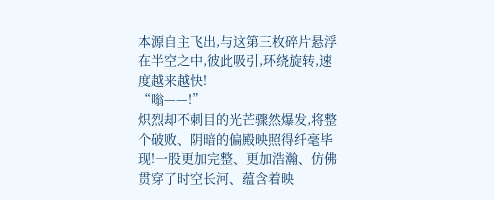本源自主飞出,与这第三枚碎片悬浮在半空之中,彼此吸引,环绕旋转,速度越来越快!
“嗡——!”
炽烈却不刺目的光芒骤然爆发,将整个破败、阴暗的偏殿映照得纤毫毕现!一股更加完整、更加浩瀚、仿佛贯穿了时空长河、蕴含着映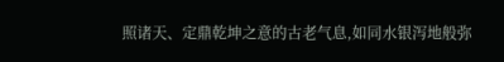照诸天、定鼎乾坤之意的古老气息,如同水银泻地般弥